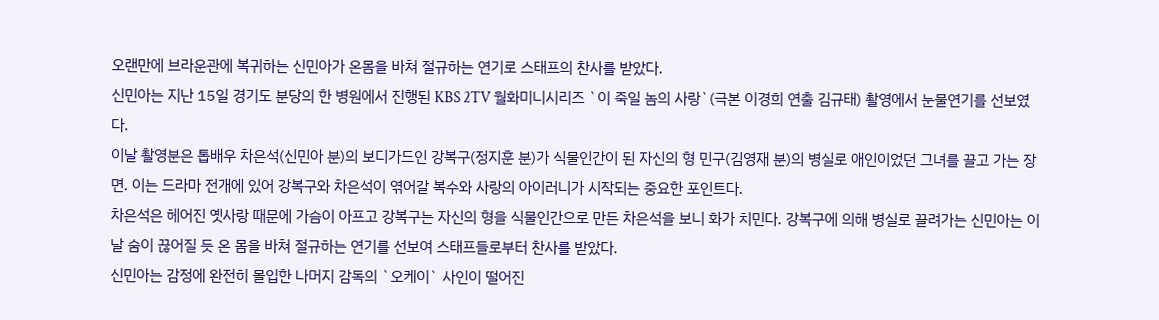오랜만에 브라운관에 복귀하는 신민아가 온몸을 바쳐 절규하는 연기로 스태프의 찬사를 받았다.
신민아는 지난 15일 경기도 분당의 한 병원에서 진행된 KBS 2TV 월화미니시리즈 `이 죽일 놈의 사랑`(극본 이경희 연출 김규태) 촬영에서 눈물연기를 선보였다.
이날 촬영분은 톱배우 차은석(신민아 분)의 보디가드인 강복구(정지훈 분)가 식물인간이 된 자신의 형 민구(김영재 분)의 병실로 애인이었던 그녀를 끌고 가는 장면. 이는 드라마 전개에 있어 강복구와 차은석이 엮어갈 복수와 사랑의 아이러니가 시작되는 중요한 포인트다.
차은석은 헤어진 옛사랑 때문에 가슴이 아프고 강복구는 자신의 형을 식물인간으로 만든 차은석을 보니 화가 치민다. 강복구에 의해 병실로 끌려가는 신민아는 이날 숨이 끊어질 듯 온 몸을 바쳐 절규하는 연기를 선보여 스태프들로부터 찬사를 받았다.
신민아는 감정에 완전히 몰입한 나머지 감독의 `오케이` 사인이 떨어진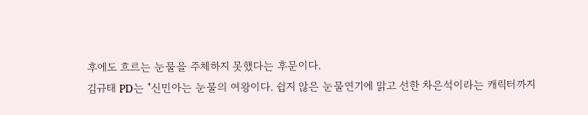후에도 흐르는 눈물을 주체하지 못했다는 후문이다.
김규태 PD는 "신민아는 눈물의 여왕이다. 쉽지 않은 눈물연기에 맑고 선한 차은석이라는 캐릭터까지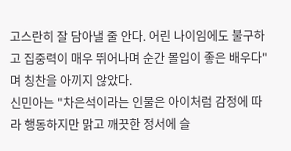고스란히 잘 담아낼 줄 안다. 어린 나이임에도 불구하고 집중력이 매우 뛰어나며 순간 몰입이 좋은 배우다"며 칭찬을 아끼지 않았다.
신민아는 "차은석이라는 인물은 아이처럼 감정에 따라 행동하지만 맑고 깨끗한 정서에 슬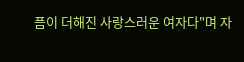픔이 더해진 사랑스러운 여자다"며 자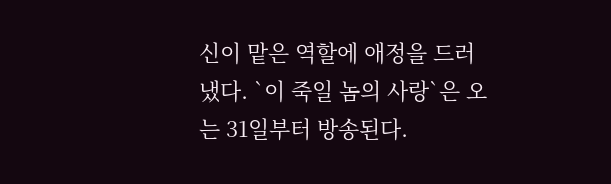신이 맡은 역할에 애정을 드러냈다. `이 죽일 놈의 사랑`은 오는 31일부터 방송된다.